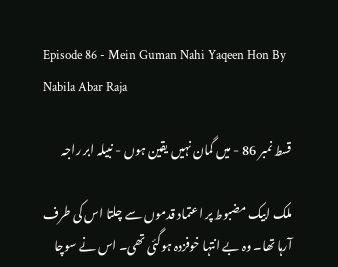Episode 86 - Mein Guman Nahi Yaqeen Hon By Nabila Abar Raja

قسط نمبر 86 - میں گمان نہیں یقین ہوں - نبیلہ ابر راجہ

ملک ابیک مضبوط پر اعتماد قدموں سے چلتا اس کی طرف آرہا تھا۔ وہ بے انتہا خوفزدہ ہوگئی تھی۔ اس نے سوچا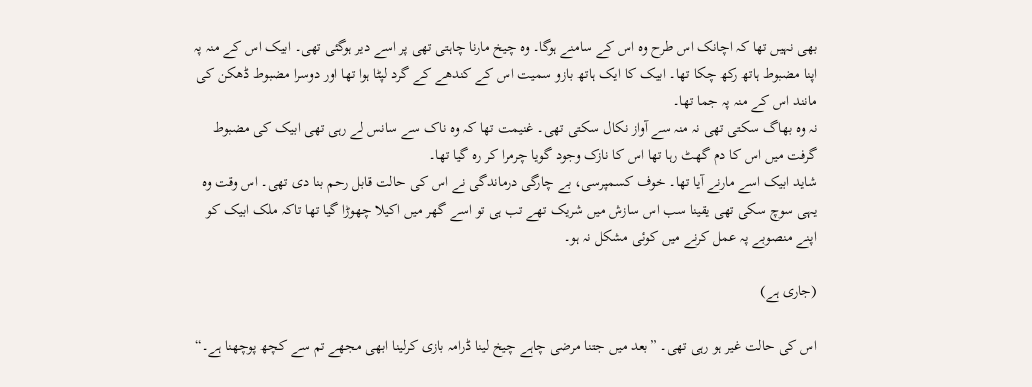بھی نہیں تھا کہ اچانک اس طرح وہ اس کے سامنے ہوگا۔ وہ چیخ مارنا چاہتی تھی پر اسے دیر ہوگئی تھی۔ ابیک اس کے منہ پہ اپنا مضبوط ہاتھ رکھ چکا تھا۔ ابیک کا ایک ہاتھ بازو سمیت اس کے کندھے کے گرد لپٹا ہوا تھا اور دوسرا مضبوط ڈھکن کی مانند اس کے منہ پہ جما تھا۔
نہ وہ بھاگ سکتی تھی نہ منہ سے آواز نکال سکتی تھی۔ غنیمت تھا کہ وہ ناک سے سانس لے رہی تھی ابیک کی مضبوط گرفت میں اس کا دم گھٹ رہا تھا اس کا نازک وجود گویا چرمرا کر رہ گیا تھا۔
شاید ابیک اسے مارنے آیا تھا۔ خوف کسمپرسی، بے چارگی درماندگی نے اس کی حالت قابل رحم بنا دی تھی۔ اس وقت وہ یہی سوچ سکی تھی یقینا سب اس سازش میں شریک تھے تب ہی تو اسے گھر میں اکیلا چھوڑا گیا تھا تاکہ ملک ابیک کو اپنے منصوبے پہ عمل کرنے میں کوئی مشکل نہ ہو۔

(جاری ہے)

اس کی حالت غیر ہو رہی تھی۔ ”بعد میں جتنا مرضی چاہے چیخ لینا ڈرامہ بازی کرلینا ابھی مجھے تم سے کچھ پوچھنا ہے۔“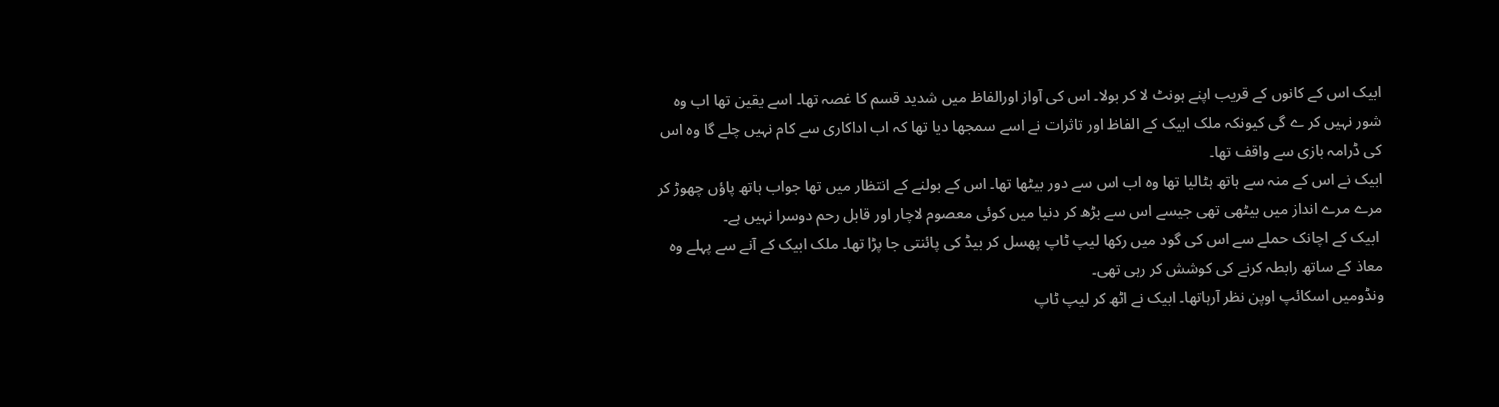ابیک اس کے کانوں کے قریب اپنے ہونٹ لا کر بولا۔ اس کی آواز اورالفاظ میں شدید قسم کا غصہ تھا۔ اسے یقین تھا اب وہ شور نہیں کر ے گی کیونکہ ملک ابیک کے الفاظ اور تاثرات نے اسے سمجھا دیا تھا کہ اب اداکاری سے کام نہیں چلے گا وہ اس کی ڈرامہ بازی سے واقف تھا۔
ابیک نے اس کے منہ سے ہاتھ ہٹالیا تھا وہ اب اس سے دور بیٹھا تھا۔ اس کے بولنے کے انتظار میں تھا جواب ہاتھ پاؤں چھوڑ کر مرے مرے انداز میں بیٹھی تھی جیسے اس سے بڑھ کر دنیا میں کوئی معصوم لاچار اور قابل رحم دوسرا نہیں ہے۔
 ابیک کے اچانک حملے سے اس کی گود میں رکھا لیپ ٹاپ پھسل کر بیڈ کی پائنتی جا پڑا تھا۔ ملک ابیک کے آنے سے پہلے وہ معاذ کے ساتھ رابطہ کرنے کی کوشش کر رہی تھی۔
ونڈومیں اسکائپ اوپن نظر آرہاتھا۔ ابیک نے اٹھ کر لیپ ٹاپ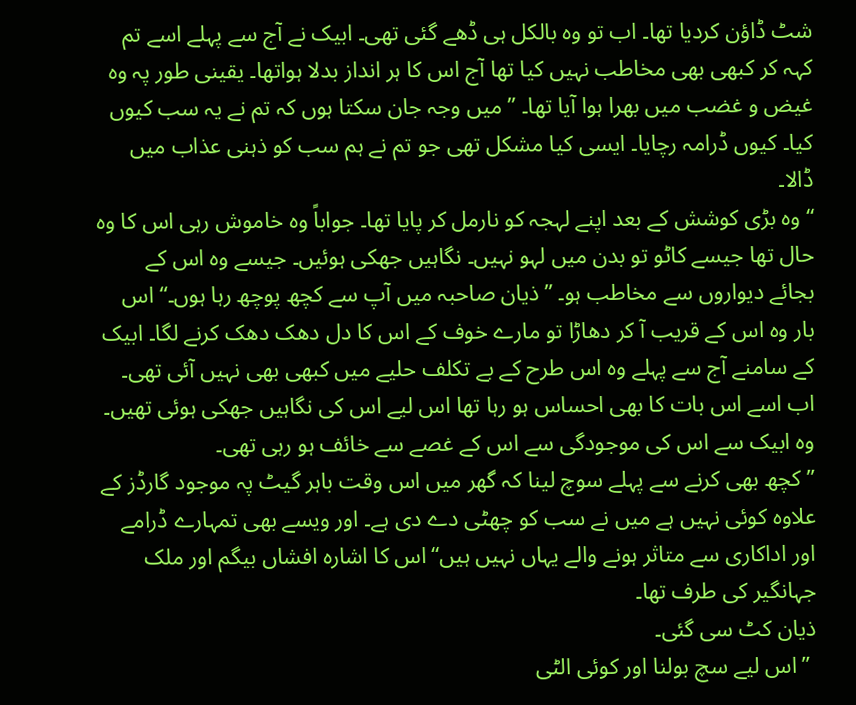شٹ ڈاؤن کردیا تھا۔ اب تو وہ بالکل ہی ڈھے گئی تھی۔ ابیک نے آج سے پہلے اسے تم کہہ کر کبھی بھی مخاطب نہیں کیا تھا آج اس کا ہر انداز بدلا ہواتھا۔ یقینی طور پہ وہ غیض و غضب میں بھرا ہوا آیا تھا۔ ”میں وجہ جان سکتا ہوں کہ تم نے یہ سب کیوں کیا۔ کیوں ڈرامہ رچایا۔ ایسی کیا مشکل تھی جو تم نے ہم سب کو ذہنی عذاب میں ڈالا۔
“ وہ بڑی کوشش کے بعد اپنے لہجہ کو نارمل کر پایا تھا۔ جواباً وہ خاموش رہی اس کا وہ حال تھا جیسے کاٹو تو بدن میں لہو نہیں۔ نگاہیں جھکی ہوئیں۔ جیسے وہ اس کے بجائے دیواروں سے مخاطب ہو۔ ”ذیان صاحبہ میں آپ سے کچھ پوچھ رہا ہوں۔“ اس بار وہ اس کے قریب آ کر دھاڑا تو مارے خوف کے اس کا دل دھک دھک کرنے لگا۔ ابیک کے سامنے آج سے پہلے وہ اس طرح کے بے تکلف حلیے میں کبھی بھی نہیں آئی تھی۔
اب اسے اس بات کا بھی احساس ہو رہا تھا اس لیے اس کی نگاہیں جھکی ہوئی تھیں۔ وہ ابیک سے اس کی موجودگی سے اس کے غصے سے خائف ہو رہی تھی۔
”کچھ بھی کرنے سے پہلے سوچ لینا کہ گھر میں اس وقت باہر گیٹ پہ موجود گارڈز کے علاوہ کوئی نہیں ہے میں نے سب کو چھٹی دے دی ہے۔ اور ویسے بھی تمہارے ڈرامے اور اداکاری سے متاثر ہونے والے یہاں نہیں ہیں“اس کا اشارہ افشاں بیگم اور ملک جہانگیر کی طرف تھا۔
ذیان کٹ سی گئی۔
 ”اس لیے سچ بولنا اور کوئی الٹی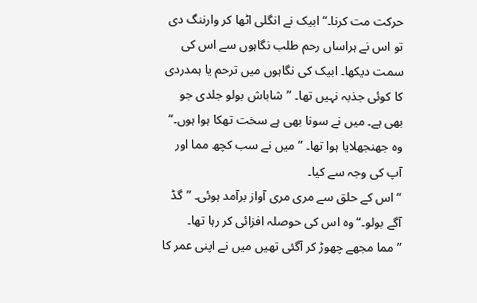حرکت مت کرنا۔“ ابیک نے انگلی اٹھا کر وارننگ دی تو اس نے ہراساں رحم طلب نگاہوں سے اس کی سمت دیکھا۔ ابیک کی نگاہوں میں ترحم یا ہمدردی کا کوئی جذبہ نہیں تھا۔ ”شاباش بولو جلدی جو بھی ہے۔ میں نے سونا بھی ہے سخت تھکا ہوا ہوں۔“ وہ جھنجھلایا ہوا تھا۔ ”میں نے سب کچھ مما اور آپ کی وجہ سے کیا۔
“ اس کے حلق سے مری مری آواز برآمد ہوئی۔ ”گڈ آگے بولو۔“ وہ اس کی حوصلہ افزائی کر رہا تھا۔ ”مما مجھے چھوڑ کر آگئی تھیں میں نے اپنی عمر کا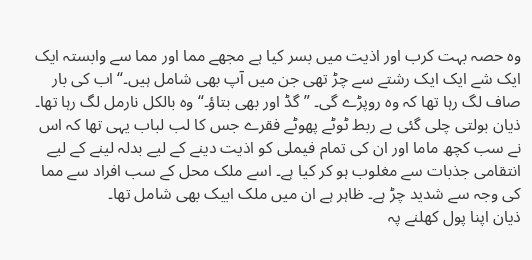وہ حصہ بہت کرب اور اذیت میں بسر کیا ہے مجھے مما اور مما سے وابستہ ایک ایک شے ایک ایک رشتے سے چڑ تھی جن میں آپ بھی شامل ہیں۔“ اب کی بار صاف لگ رہا تھا کہ وہ روپڑے گی۔ ”گڈ اور بھی بتاؤ۔“ وہ بالکل نارمل لگ رہا تھا۔
ذیان بولتی چلی گئی بے ربط ٹوٹے پھوٹے فقرے جس کا لب لباب یہی تھا کہ اس نے سب کچھ ماما اور ان کی تمام فیملی کو اذیت دینے کے لیے بدلہ لینے کے لیے انتقامی جذبات سے مغلوب ہو کر کیا ہے۔ اسے ملک محل کے سب افراد سے مما کی وجہ سے شدید چڑ ہے۔ ظاہر ہے ان میں ملک ابیک بھی شامل تھا۔
ذیان اپنا پول کھلنے پہ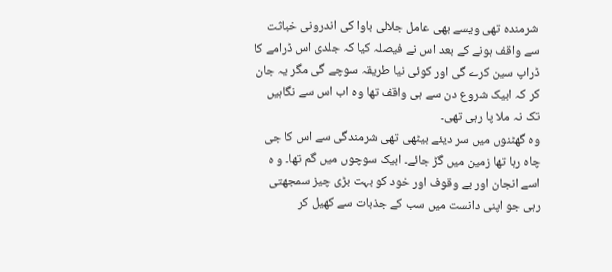شرمندہ تھی ویسے بھی عامل جلالی باوا کی اندرونی خباثت سے واقف ہونے کے بعد اس نے فیصلہ کیا کہ جلدی اس ڈرامے کا ڈراپ سین کرے گی اور کوئی نیا طریقہ سوچے گی مگر یہ جان کر کہ ابیک شروع دن سے ہی واقف تھا وہ اب اس سے نگاہیں تک نہ ملا پا رہی تھی۔
وہ گھٹنوں میں سر دیئے بیٹھی تھی شرمندگی سے اس کا جی چاہ رہا تھا زمین میں گڑ جائے۔ ابیک سوچوں میں گم تھا۔ و ہ اسے انجان اور بے وقوف اور خود کو بہت بڑی چیز سمجھتی رہی جو اپنی دانست میں سب کے جذبات سے کھیل کر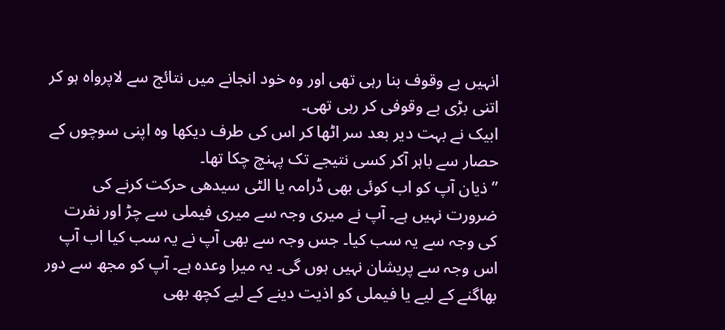انہیں بے وقوف بنا رہی تھی اور وہ خود انجانے میں نتائج سے لاپرواہ ہو کر اتنی بڑی بے وقوفی کر رہی تھی۔
ابیک نے بہت دیر بعد سر اٹھا کر اس کی طرف دیکھا وہ اپنی سوچوں کے حصار سے باہر آکر کسی نتیجے تک پہنچ چکا تھا۔
”ذیان آپ کو اب کوئی بھی ڈرامہ یا الٹی سیدھی حرکت کرنے کی ضرورت نہیں ہے۔ آپ نے میری وجہ سے میری فیملی سے چڑ اور نفرت کی وجہ سے یہ سب کیا۔ جس وجہ سے بھی آپ نے یہ سب کیا اب آپ اس وجہ سے پریشان نہیں ہوں گی۔ یہ میرا وعدہ ہے۔ آپ کو مجھ سے دور بھاگنے کے لیے یا فیملی کو اذیت دینے کے لیے کچھ بھی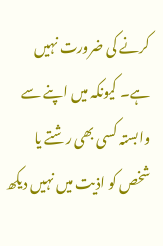کرنے کی ضرورت نہیں ہے۔ کیونکہ میں اپنے سے وابستہ کسی بھی رشتے یا شخص کو اذیت میں نہیں دیکھ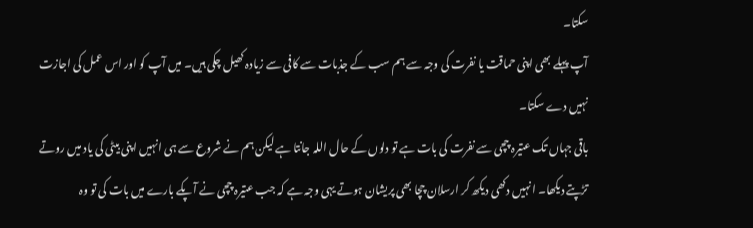سکتا۔
آپ پہلے بھی اپنی حماقت یا نفرت کی وجہ سے ہم سب کے جذبات سے کافی سے زیادہ کھیل چکی ہیں۔ میں آپ کو اور اس عمل کی اجازت نہیں دے سکتا۔
باقی جہاں تک عتیرہ چچی سے نفرت کی بات ہے تو دلوں کے حال اللہ جانتا ہے لیکن ہم نے شروع سے ہی انہیں اپنی بیٹی کی یاد میں روتے تڑپتے دیکھا۔ انہیں دکھی دیکھ کر ارسلان چچا بھی پریشان ہوتے یہی وجہ ہے کہ جب عتیرہ چچی نے آپکے بارے میں بات کی تو وہ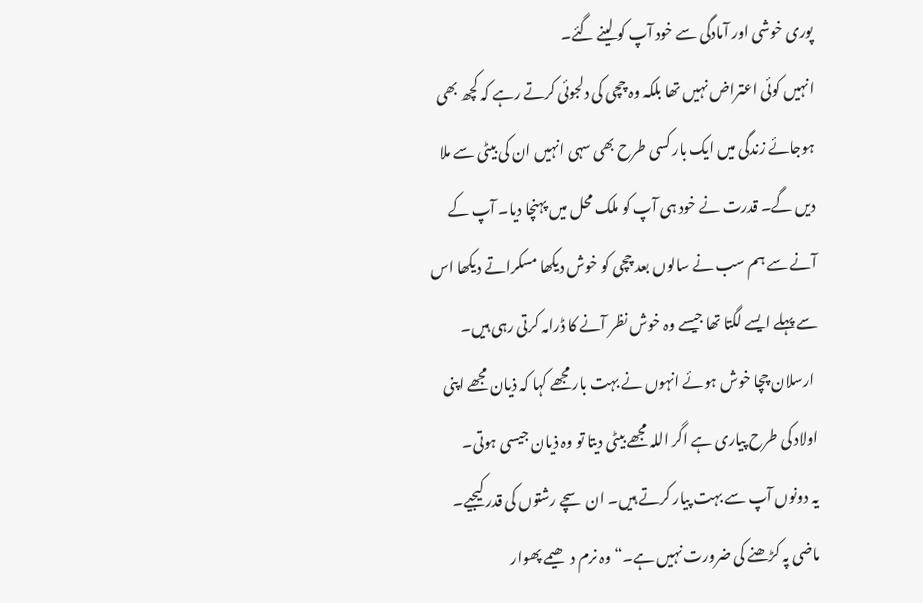پوری خوشی اور آمادگی سے خود آپ کو لینے گئے۔
انہیں کوئی اعتراض نہیں تھا بلکہ وہ چچی کی دلجوئی کرتے رہے کہ کچھ بھی ہوجائے زندگی میں ایک بار کسی طرح بھی سہی انہیں ان کی بیٹی سے ملا دیں گے۔ قدرت نے خود ہی آپ کو ملک محل میں پہنچا دیا۔ آپ کے آنے سے ہم سب نے سالوں بعد چچی کو خوش دیکھا مسکراتے دیکھا اس سے پہلے ایسے لگتا تھا جیسے وہ خوش نظر آنے کا ڈرامہ کرتی رہی ہیں۔
 ارسلان چچا خوش ہوئے انہوں نے بہت بار مجھے کہا کہ ذیان مجھے اپنی اولاد کی طرح پیاری ہے اگر اللہ مجھے بیٹی دیتا تو وہ ذیان جیسی ہوتی۔
یہ دونوں آپ سے بہت پیار کرتے ہیں۔ ان سچے رشتوں کی قدر کیجیے۔ ماضی پہ کڑھنے کی ضرورت نہیں ہے۔“ وہ نرم دھیمے پھوار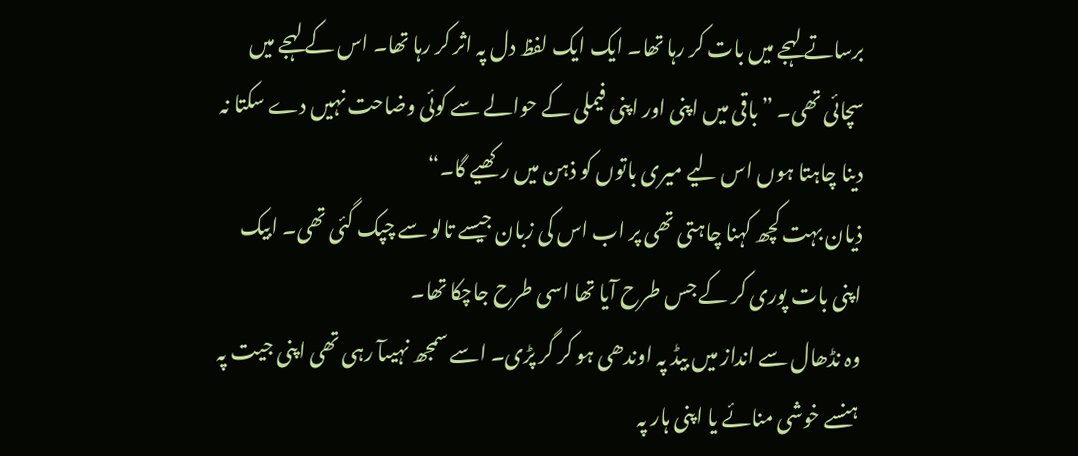برساتے لہجے میں بات کر رہا تھا۔ ایک ایک لفظ دل پہ اثر کر رہا تھا۔ اس کے لہجے میں سچائی تھی۔ ”باقی میں اپنی اور اپنی فیملی کے حوالے سے کوئی وضاحت نہیں دے سکتا نہ دینا چاہتا ہوں اس لیے میری باتوں کو ذہن میں رکھیے گا۔“
ذیان بہت کچھ کہنا چاہتی تھی پر اب اس کی زبان جیسے تالو سے چپک گئی تھی۔ ابیک اپنی بات پوری کر کے جس طرح آیا تھا اسی طرح جاچکا تھا۔
وہ نڈھال سے انداز میں بیڈ پہ اوندھی ہو کر گر پڑی۔ اسے سمجھ نہیںآ رہی تھی اپنی جیت پہ ہنسے خوشی منائے یا اپنی ہار پہ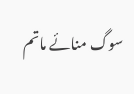سوگ منائے ماتم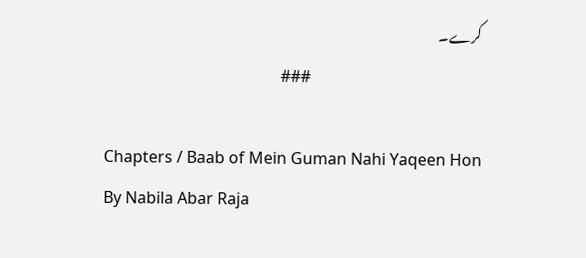کرے۔
                                           ###

Chapters / Baab of Mein Guman Nahi Yaqeen Hon By Nabila Abar Raja